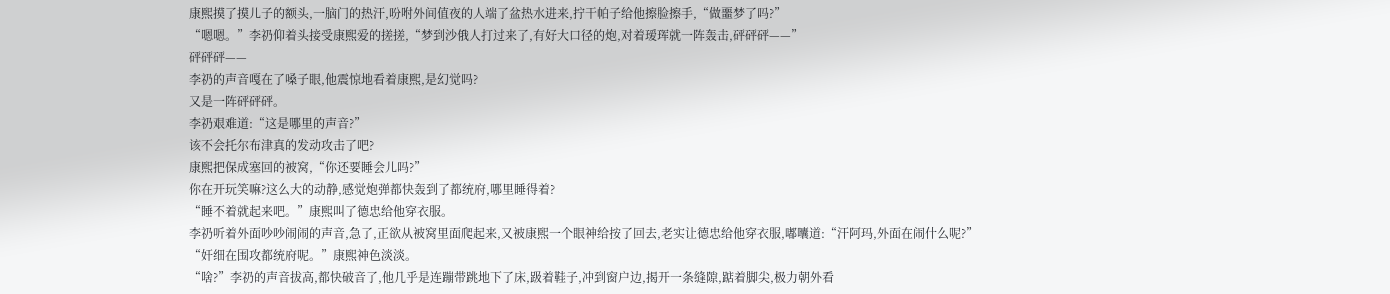康熙摸了摸儿子的额头,一脑门的热汗,吩咐外间值夜的人端了盆热水进来,拧干帕子给他擦脸擦手,“做噩梦了吗?”
“嗯嗯。”李礽仰着头接受康熙爱的搓搓,“梦到沙俄人打过来了,有好大口径的炮,对着瑷珲就一阵轰击,砰砰砰——”
砰砰砰——
李礽的声音嘎在了嗓子眼,他震惊地看着康熙,是幻觉吗?
又是一阵砰砰砰。
李礽艰难道:“这是哪里的声音?”
该不会托尔布津真的发动攻击了吧?
康熙把保成塞回的被窝,“你还要睡会儿吗?”
你在开玩笑嘛?这么大的动静,感觉炮弹都快轰到了都统府,哪里睡得着?
“睡不着就起来吧。”康熙叫了德忠给他穿衣服。
李礽听着外面吵吵闹闹的声音,急了,正欲从被窝里面爬起来,又被康熙一个眼神给按了回去,老实让德忠给他穿衣服,嘟囔道:“汗阿玛,外面在闹什么呢?”
“奸细在围攻都统府呢。”康熙神色淡淡。
“啥?”李礽的声音拔高,都快破音了,他几乎是连蹦带跳地下了床,趿着鞋子,冲到窗户边,揭开一条缝隙,踮着脚尖,极力朝外看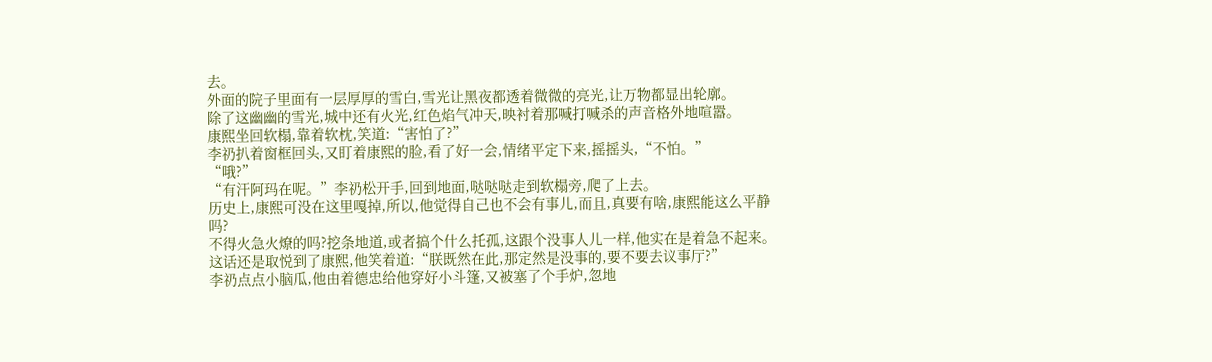去。
外面的院子里面有一层厚厚的雪白,雪光让黑夜都透着微微的亮光,让万物都显出轮廓。
除了这幽幽的雪光,城中还有火光,红色焰气冲天,映衬着那喊打喊杀的声音格外地喧嚣。
康熙坐回软榻,靠着软枕,笑道:“害怕了?”
李礽扒着窗框回头,又盯着康熙的脸,看了好一会,情绪平定下来,摇摇头,“不怕。”
“哦?”
“有汗阿玛在呢。”李礽松开手,回到地面,哒哒哒走到软榻旁,爬了上去。
历史上,康熙可没在这里嘎掉,所以,他觉得自己也不会有事儿,而且,真要有啥,康熙能这么平静吗?
不得火急火燎的吗?挖条地道,或者搞个什么托孤,这跟个没事人儿一样,他实在是着急不起来。
这话还是取悦到了康熙,他笑着道:“朕既然在此,那定然是没事的,要不要去议事厅?”
李礽点点小脑瓜,他由着德忠给他穿好小斗篷,又被塞了个手炉,忽地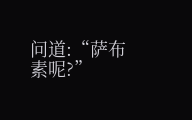问道:“萨布素呢?”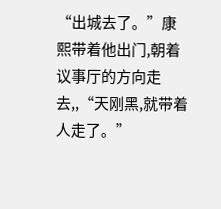“出城去了。”康熙带着他出门,朝着议事厅的方向走去,,“天刚黑,就带着人走了。”